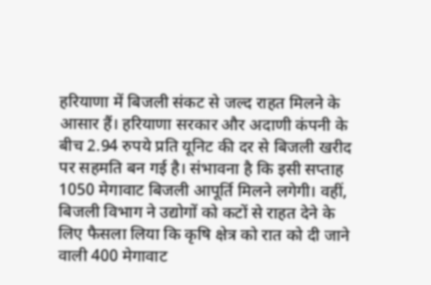हरियाणा में बिजली संकट से जल्द राहत मिलने के आसार हैं। हरियाणा सरकार और अदाणी कंपनी के बीच 2.94 रुपये प्रति यूनिट की दर से बिजली खरीद पर सहमति बन गई है। संभावना है कि इसी सप्ताह 1050 मेगावाट बिजली आपूर्ति मिलने लगेगी। वहीं, बिजली विभाग ने उद्योगों को कटों से राहत देने के लिए फैसला लिया कि कृषि क्षेत्र को रात को दी जाने वाली 400 मेगावाट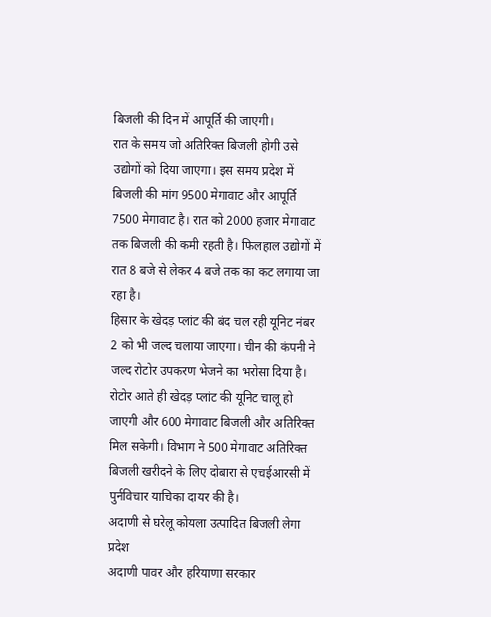बिजली की दिन में आपूर्ति की जाएगी।
रात के समय जो अतिरिक्त बिजली होगी उसे उद्योगों को दिया जाएगा। इस समय प्रदेश में बिजली की मांग 9500 मेगावाट और आपूर्ति 7500 मेगावाट है। रात को 2000 हजार मेगावाट तक बिजली की कमी रहती है। फिलहाल उद्योगों में रात 8 बजे से लेकर 4 बजे तक का कट लगाया जा रहा है।
हिसार के खेदड़ प्लांट की बंद चल रही यूनिट नंबर 2 को भी जल्द चलाया जाएगा। चीन की कंपनी ने जल्द रोटोर उपकरण भेजने का भरोसा दिया है। रोटोर आते ही खेदड़ प्लांट की यूनिट चालू हो जाएगी और 600 मेगावाट बिजली और अतिरिक्त मिल सकेगी। विभाग ने 500 मेगावाट अतिरिक्त बिजली खरीदने के लिए दोबारा से एचईआरसी में पुर्नविचार याचिका दायर की है।
अदाणी से घरेलू कोयला उत्पादित बिजली लेगा प्रदेश
अदाणी पावर और हरियाणा सरकार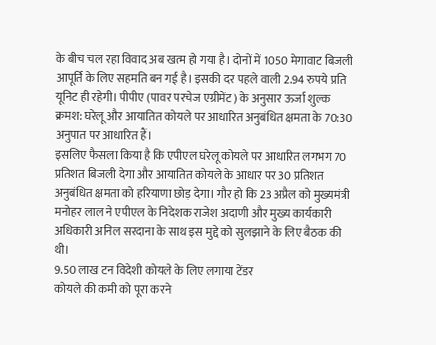के बीच चल रहा विवाद अब खत्म हो गया है। दोनों में 1050 मेगावाट बिजली आपूर्ति के लिए सहमति बन गई है। इसकी दर पहले वाली 2.94 रुपये प्रति यूनिट ही रहेगी। पीपीए (पावर परचेज एग्रीमेंट) के अनुसार ऊर्जा शुल्क क्रमश: घरेलू और आयातित कोयले पर आधारित अनुबंधित क्षमता के 70:30 अनुपात पर आधारित हैं।
इसलिए फैसला किया है कि एपीएल घरेलू कोयले पर आधारित लगभग 70 प्रतिशत बिजली देगा और आयातित कोयले के आधार पर 30 प्रतिशत अनुबंधित क्षमता को हरियाणा छोड़ देगा। गौर हो कि 23 अप्रैल को मुख्यमंत्री मनोहर लाल ने एपीएल के निदेशक राजेश अदाणी और मुख्य कार्यकारी अधिकारी अनिल सरदाना के साथ इस मुद्दे को सुलझाने के लिए बैठक की थी।
9.50 लाख टन विदेशी कोयले के लिए लगाया टेंडर
कोयले की कमी को पूरा करने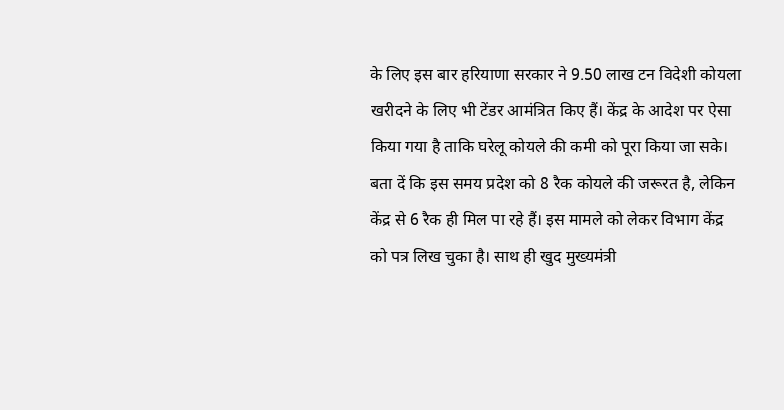के लिए इस बार हरियाणा सरकार ने 9.50 लाख टन विदेशी कोयला खरीदने के लिए भी टेंडर आमंत्रित किए हैं। केंद्र के आदेश पर ऐसा किया गया है ताकि घरेलू कोयले की कमी को पूरा किया जा सके। बता दें कि इस समय प्रदेश को 8 रैक कोयले की जरूरत है, लेकिन केंद्र से 6 रैक ही मिल पा रहे हैं। इस मामले को लेकर विभाग केंद्र को पत्र लिख चुका है। साथ ही खुद मुख्यमंत्री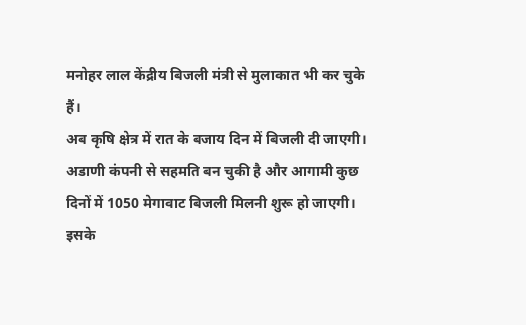मनोहर लाल केंद्रीय बिजली मंत्री से मुलाकात भी कर चुके हैं।
अब कृषि क्षेत्र में रात के बजाय दिन में बिजली दी जाएगी। अडाणी कंपनी से सहमति बन चुकी है और आगामी कुछ दिनों में 1050 मेगावाट बिजली मिलनी शुरू हो जाएगी। इसके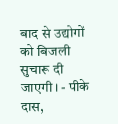बाद से उद्योगों को बिजली सुचारू दी जाएगी। - पीके दास,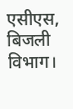एसीएस, बिजली विभाग।